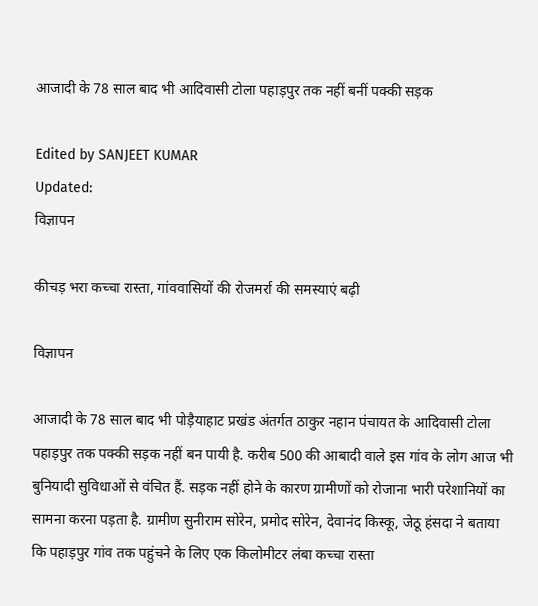आजादी के 78 साल बाद भी आदिवासी टोला पहाड़पुर तक नहीं बनीं पक्की सड़क

Edited by SANJEET KUMAR
Updated:
विज्ञापन

कीचड़ भरा कच्चा रास्ता, गांववासियों की रोजमर्रा की समस्याएं बढ़ी

विज्ञापन

आजादी के 78 साल बाद भी पोड़ैयाहाट प्रखंड अंतर्गत ठाकुर नहान पंचायत के आदिवासी टोला पहाड़पुर तक पक्की सड़क नहीं बन पायी है. करीब 500 की आबादी वाले इस गांव के लोग आज भी बुनियादी सुविधाओं से वंचित हैं. सड़क नहीं होने के कारण ग्रामीणों को रोजाना भारी परेशानियों का सामना करना पड़ता है. ग्रामीण सुनीराम सोरेन, प्रमोद सोरेन, देवानंद किस्कू, जेठू हंसदा ने बताया कि पहाड़पुर गांव तक पहुंचने के लिए एक किलोमीटर लंबा कच्चा रास्ता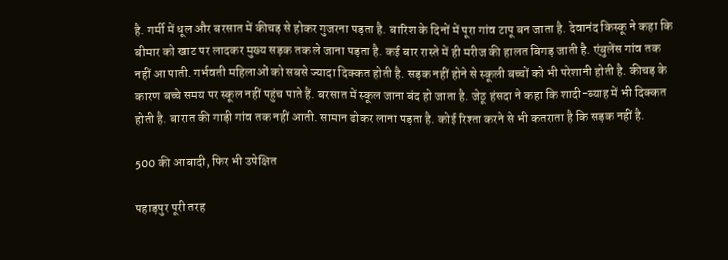है. गर्मी में धूल और बरसात में कीचड़ से होकर गुजरना पड़ता है. बारिश के दिनों में पूरा गांव टापू बन जाता है. देवानंद किस्कू ने कहा कि बीमार को खाट पर लादकर मुख्य सड़क तक ले जाना पड़ता है. कई बार रास्ते में ही मरीज की हालत बिगड़ जाती है. एंबुलेंस गांव तक नहीं आ पाती. गर्भवती महिलाओं को सबसे ज्यादा दिक्कत होती है. सड़क नहीं होने से स्कूली बच्चों को भी परेशानी होती है. कीचड़ के कारण बच्चे समय पर स्कूल नहीं पहुंच पाते हैं. बरसात में स्कूल जाना बंद हो जाता है. जेठू हंसदा ने कहा कि शादी-ब्याह में भी दिक्कत होती है. बारात की गाड़ी गांव तक नहीं आती. सामान ढोकर लाना पड़ता है. कोई रिश्ता करने से भी कतराता है कि सड़क नहीं है.

500 की आबादी, फिर भी उपेक्षित

पहाड़पुर पूरी तरह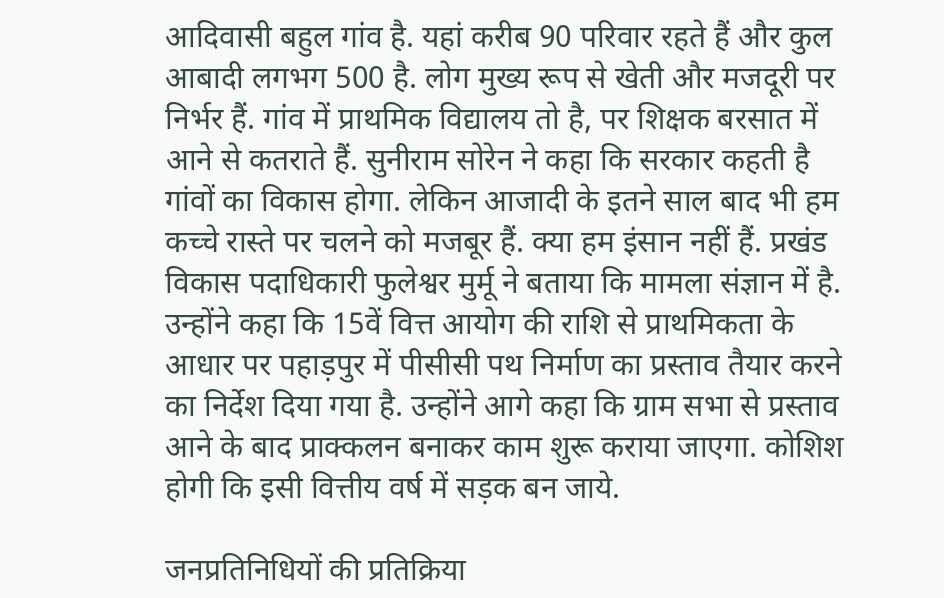आदिवासी बहुल गांव है. यहां करीब 90 परिवार रहते हैं और कुल आबादी लगभग 500 है. लोग मुख्य रूप से खेती और मजदूरी पर निर्भर हैं. गांव में प्राथमिक विद्यालय तो है, पर शिक्षक बरसात में आने से कतराते हैं. सुनीराम सोरेन ने कहा कि सरकार कहती है गांवों का विकास होगा. लेकिन आजादी के इतने साल बाद भी हम कच्चे रास्ते पर चलने को मजबूर हैं. क्या हम इंसान नहीं हैं. प्रखंड विकास पदाधिकारी फुलेश्वर मुर्मू ने बताया कि मामला संज्ञान में है. उन्होंने कहा कि 15वें वित्त आयोग की राशि से प्राथमिकता के आधार पर पहाड़पुर में पीसीसी पथ निर्माण का प्रस्ताव तैयार करने का निर्देश दिया गया है. उन्होंने आगे कहा कि ग्राम सभा से प्रस्ताव आने के बाद प्राक्कलन बनाकर काम शुरू कराया जाएगा. कोशिश होगी कि इसी वित्तीय वर्ष में सड़क बन जाये.

जनप्रतिनिधियों की प्रतिक्रिया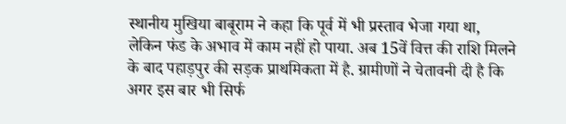स्थानीय मुखिया बाबूराम ने कहा कि पूर्व में भी प्रस्ताव भेजा गया था, लेकिन फंड के अभाव में काम नहीं हो पाया. अब 15वें वित्त की राशि मिलने के बाद पहाड़पुर की सड़क प्राथमिकता में है. ग्रामीणों ने चेतावनी दी है कि अगर इस बार भी सिर्फ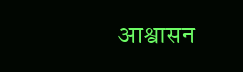आश्वासन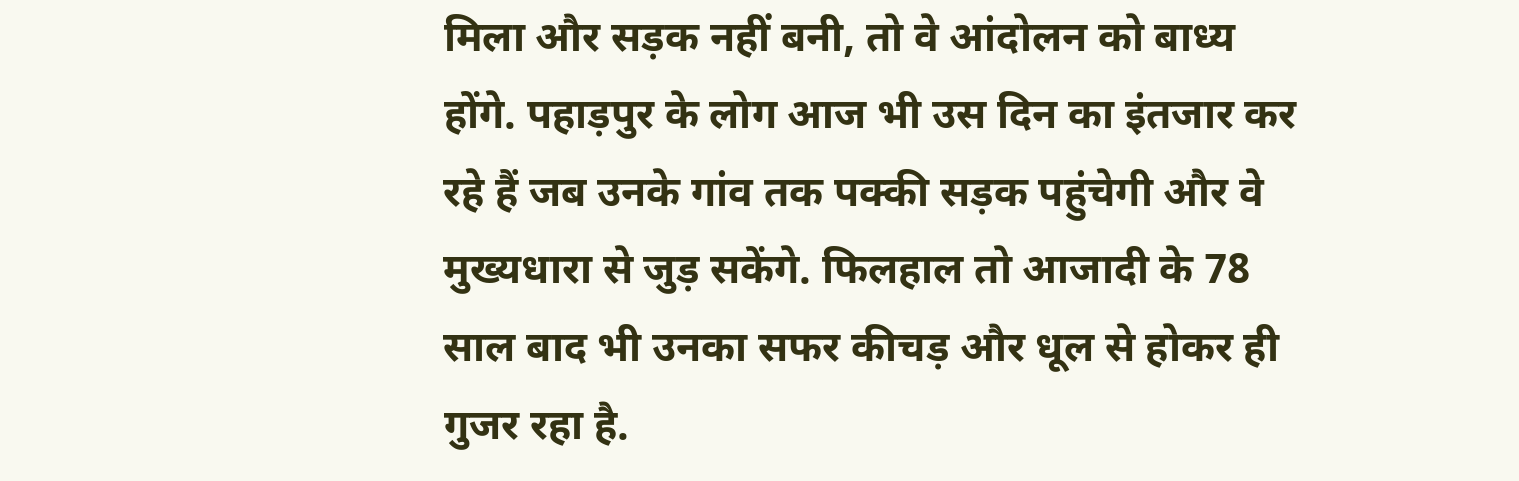मिला और सड़क नहीं बनी, तो वे आंदोलन को बाध्य होंगे. पहाड़पुर के लोग आज भी उस दिन का इंतजार कर रहे हैं जब उनके गांव तक पक्की सड़क पहुंचेगी और वे मुख्यधारा से जुड़ सकेंगे. फिलहाल तो आजादी के 78 साल बाद भी उनका सफर कीचड़ और धूल से होकर ही गुजर रहा है.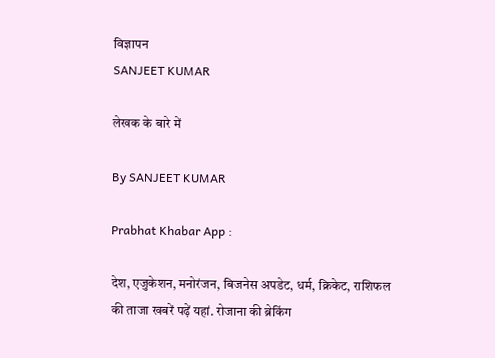विज्ञापन
SANJEET KUMAR

लेखक के बारे में

By SANJEET KUMAR

Prabhat Khabar App :

देश, एजुकेशन, मनोरंजन, बिजनेस अपडेट, धर्म, क्रिकेट, राशिफल की ताजा खबरें पढ़ें यहां. रोजाना की ब्रेकिंग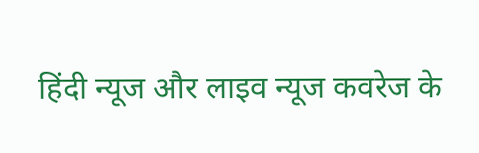हिंदी न्यूज और लाइव न्यूज कवरेज के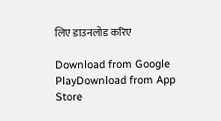लिए डाउनलोड करिए

Download from Google PlayDownload from App Store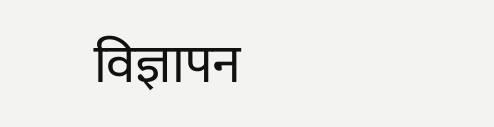विज्ञापन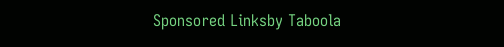Sponsored Linksby Taboola